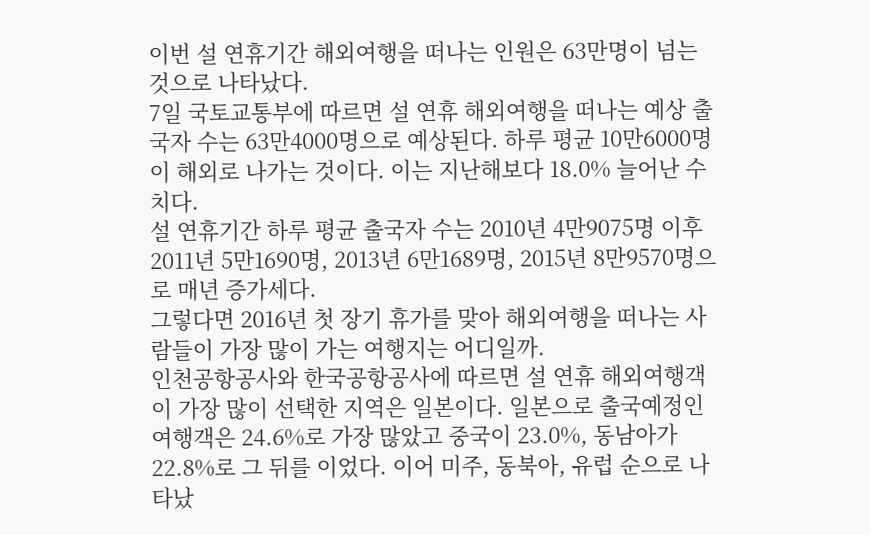이번 설 연휴기간 해외여행을 떠나는 인원은 63만명이 넘는 것으로 나타났다.
7일 국토교통부에 따르면 설 연휴 해외여행을 떠나는 예상 출국자 수는 63만4000명으로 예상된다. 하루 평균 10만6000명이 해외로 나가는 것이다. 이는 지난해보다 18.0% 늘어난 수치다.
설 연휴기간 하루 평균 출국자 수는 2010년 4만9075명 이후 2011년 5만1690명, 2013년 6만1689명, 2015년 8만9570명으로 매년 증가세다.
그렇다면 2016년 첫 장기 휴가를 맞아 해외여행을 떠나는 사람들이 가장 많이 가는 여행지는 어디일까.
인천공항공사와 한국공항공사에 따르면 설 연휴 해외여행객이 가장 많이 선택한 지역은 일본이다. 일본으로 출국예정인 여행객은 24.6%로 가장 많았고 중국이 23.0%, 동남아가 22.8%로 그 뒤를 이었다. 이어 미주, 동북아, 유럽 순으로 나타났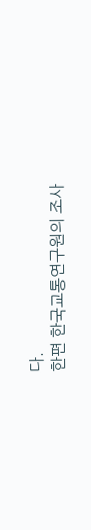다.
한편 한국교통연구원의 조사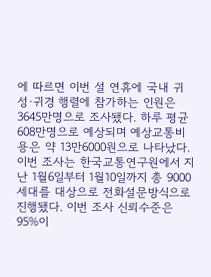에 따르면 이번 설 연휴에 국내 귀성·귀경 행렬에 참가하는 인원은 3645만명으로 조사됐다. 하루 평균 608만명으로 예상되며 예상교통비용은 약 13만6000원으로 나타났다.
이번 조사는 한국교통연구원에서 지난 1월6일부터 1월10일까지 총 9000세대를 대상으로 전화설문방식으로 진행됐다. 이번 조사 신뢰수준은 95%이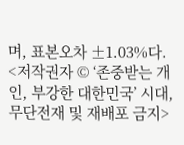며, 표본오차 ±1.03%다.
<저작권자 © ‘존중받는 개인, 부강한 대한민국’ 시대, 무단전재 및 재배포 금지>